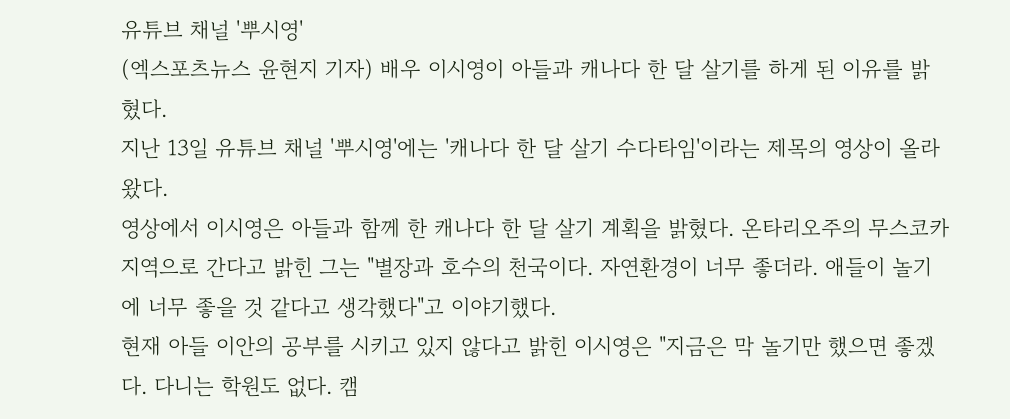유튜브 채널 '뿌시영'
(엑스포츠뉴스 윤현지 기자) 배우 이시영이 아들과 캐나다 한 달 살기를 하게 된 이유를 밝혔다.
지난 13일 유튜브 채널 '뿌시영'에는 '캐나다 한 달 살기 수다타임'이라는 제목의 영상이 올라왔다.
영상에서 이시영은 아들과 함께 한 캐나다 한 달 살기 계획을 밝혔다. 온타리오주의 무스코카 지역으로 간다고 밝힌 그는 "별장과 호수의 천국이다. 자연환경이 너무 좋더라. 애들이 놀기에 너무 좋을 것 같다고 생각했다"고 이야기했다.
현재 아들 이안의 공부를 시키고 있지 않다고 밝힌 이시영은 "지금은 막 놀기만 했으면 좋겠다. 다니는 학원도 없다. 캠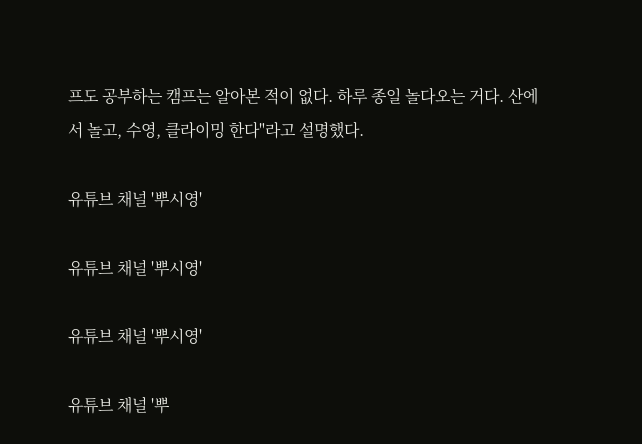프도 공부하는 캠프는 알아본 적이 없다. 하루 종일 놀다오는 거다. 산에서 놀고, 수영, 클라이밍 한다"라고 설명했다.

유튜브 채널 '뿌시영'

유튜브 채널 '뿌시영'

유튜브 채널 '뿌시영'

유튜브 채널 '뿌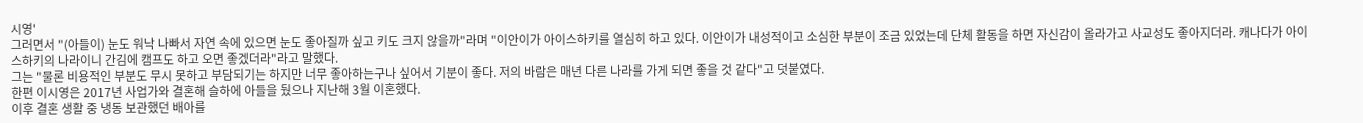시영'
그러면서 "(아들이) 눈도 워낙 나빠서 자연 속에 있으면 눈도 좋아질까 싶고 키도 크지 않을까"라며 "이안이가 아이스하키를 열심히 하고 있다. 이안이가 내성적이고 소심한 부분이 조금 있었는데 단체 활동을 하면 자신감이 올라가고 사교성도 좋아지더라. 캐나다가 아이스하키의 나라이니 간김에 캠프도 하고 오면 좋겠더라"라고 말했다.
그는 "물론 비용적인 부분도 무시 못하고 부담되기는 하지만 너무 좋아하는구나 싶어서 기분이 좋다. 저의 바람은 매년 다른 나라를 가게 되면 좋을 것 같다"고 덧붙였다.
한편 이시영은 2017년 사업가와 결혼해 슬하에 아들을 뒀으나 지난해 3월 이혼했다.
이후 결혼 생활 중 냉동 보관했던 배아를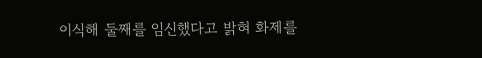이식해 둘째를 임신했다고 밝혀 화제를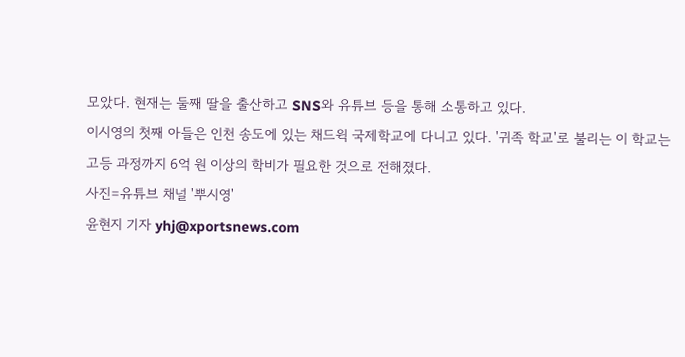모았다. 현재는 둘째 딸을 출산하고 SNS와 유튜브 등을 통해 소통하고 있다.
이시영의 첫째 아들은 인천 송도에 있는 채드윅 국제학교에 다니고 있다. '귀족 학교'로 불리는 이 학교는 고등 과정까지 6억 원 이상의 학비가 필요한 것으로 전해졌다.
사진=유튜브 채널 '뿌시영'
윤현지 기자 yhj@xportsnews.com